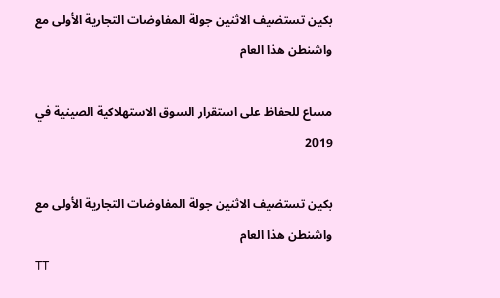بكين تستضيف الاثنين جولة المفاوضات التجارية الأولى مع واشنطن هذا العام

مساع للحفاظ على استقرار السوق الاستهلاكية الصينية في 2019

بكين تستضيف الاثنين جولة المفاوضات التجارية الأولى مع واشنطن هذا العام
TT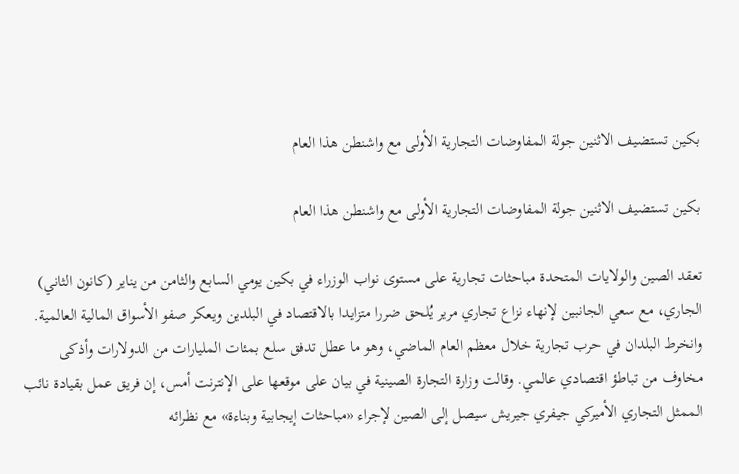بكين تستضيف الاثنين جولة المفاوضات التجارية الأولى مع واشنطن هذا العام

بكين تستضيف الاثنين جولة المفاوضات التجارية الأولى مع واشنطن هذا العام

تعقد الصين والولايات المتحدة مباحثات تجارية على مستوى نواب الوزراء في بكين يومي السابع والثامن من يناير (كانون الثاني) الجاري، مع سعي الجانبين لإنهاء نزاع تجاري مرير يُلحق ضررا متزايدا بالاقتصاد في البلدين ويعكر صفو الأسواق المالية العالمية.
وانخرط البلدان في حرب تجارية خلال معظم العام الماضي، وهو ما عطل تدفق سلع بمئات المليارات من الدولارات وأذكى مخاوف من تباطؤ اقتصادي عالمي. وقالت وزارة التجارة الصينية في بيان على موقعها على الإنترنت أمس، إن فريق عمل بقيادة نائب الممثل التجاري الأميركي جيفري جيريش سيصل إلى الصين لإجراء «مباحثات إيجابية وبناءة» مع نظرائه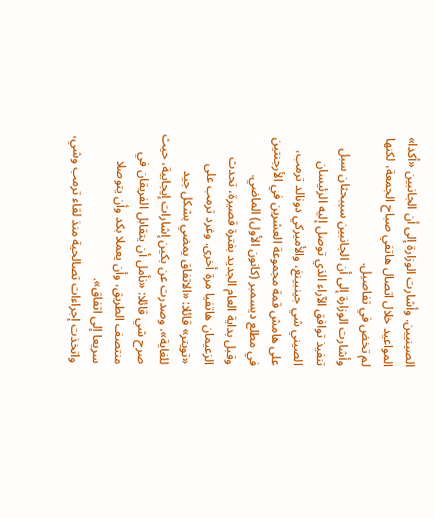الصينيين. وأشارت الوزارة إلى أن الجانبين «أكدا» المواعيد خلال اتصال هاتفي صباح الجمعة، لكنها لم تخض في تفاصيل.
وأشارت الوزارة إلى أن الجانبين سيبحثان سبل تنفيذ توافق الآراء الذي توصل إليه الرئيسان الصيني شي جينبينغ، والأميركي دونالد ترمب، على هامش قمة مجموعة العشرين في الأرجنتين في مطلع ديسمبر (كانون الأول) الماضي.
وقبل بداية العام الجديد بفترة قصيرة، تحدث الزعيمان هاتفيا مرة أخرى. وغرد ترمب على «تويتر» قائلا: «الاتفاق يمضي بشكل جيد للغاية». وصدرت عن بكين إشارات إيجابية، حيث صرح شي قائلا: «نأمل أن يتقابل الفريقان في منتصف الطريق، وأن يعملا بكد وأن يتوصلا سريعا إلى اتفاق».
واتخذت إجراءات تصالحية منذ لقاء ترمب وشي،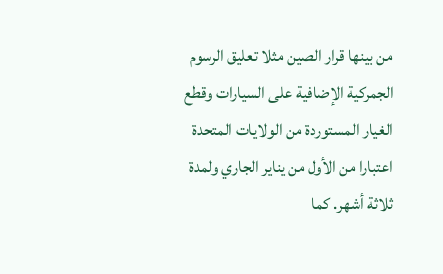من بينها قرار الصين مثلا تعليق الرسوم الجمركية الإضافية على السيارات وقطع الغيار المستوردة من الولايات المتحدة اعتبارا من الأول من يناير الجاري ولمدة ثلاثة أشهر. كما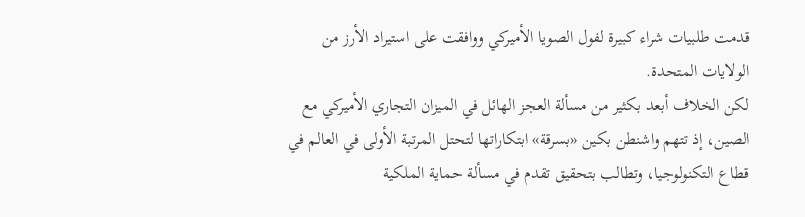قدمت طلبيات شراء كبيرة لفول الصويا الأميركي ووافقت على استيراد الأرز من الولايات المتحدة.
لكن الخلاف أبعد بكثير من مسألة العجز الهائل في الميزان التجاري الأميركي مع الصين، إذ تتهم واشنطن بكين «بسرقة» ابتكاراتها لتحتل المرتبة الأولى في العالم في قطاع التكنولوجيا، وتطالب بتحقيق تقدم في مسألة حماية الملكية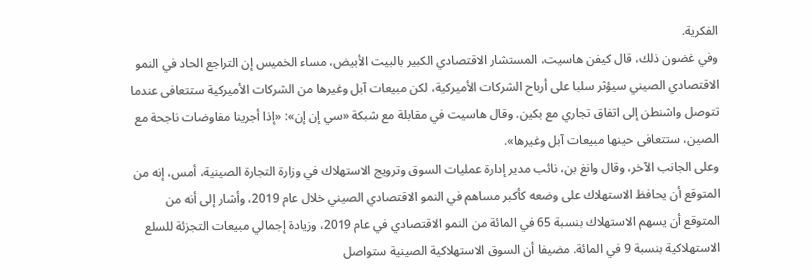الفكرية.
وفي غضون ذلك، قال كيفن هاسيت، المستشار الاقتصادي الكبير بالبيت الأبيض، مساء الخميس إن التراجع الحاد في النمو الاقتصادي الصيني سيؤثر سلبا على أرباح الشركات الأميركية، لكن مبيعات آبل وغيرها من الشركات الأميركية ستتعافى عندما تتوصل واشنطن إلى اتفاق تجاري مع بكين. وقال هاسيت في مقابلة مع شبكة «سي إن إن»: «إذا أجرينا مفاوضات ناجحة مع الصين، ستتعافى حينها مبيعات آبل وغيرها».
وعلى الجانب الآخر، وقال وانغ بن، نائب مدير إدارة عمليات السوق وترويج الاستهلاك في وزارة التجارة الصينية، أمس، إنه من المتوقع أن يحافظ الاستهلاك على وضعه كأكبر مساهم في النمو الاقتصادي الصيني خلال عام 2019، وأشار إلى أنه من المتوقع أن يسهم الاستهلاك بنسبة 65 في المائة من النمو الاقتصادي في عام 2019، وزيادة إجمالي مبيعات التجزئة للسلع الاستهلاكية بنسبة 9 في المائة. مضيفا أن السوق الاستهلاكية الصينية ستواصل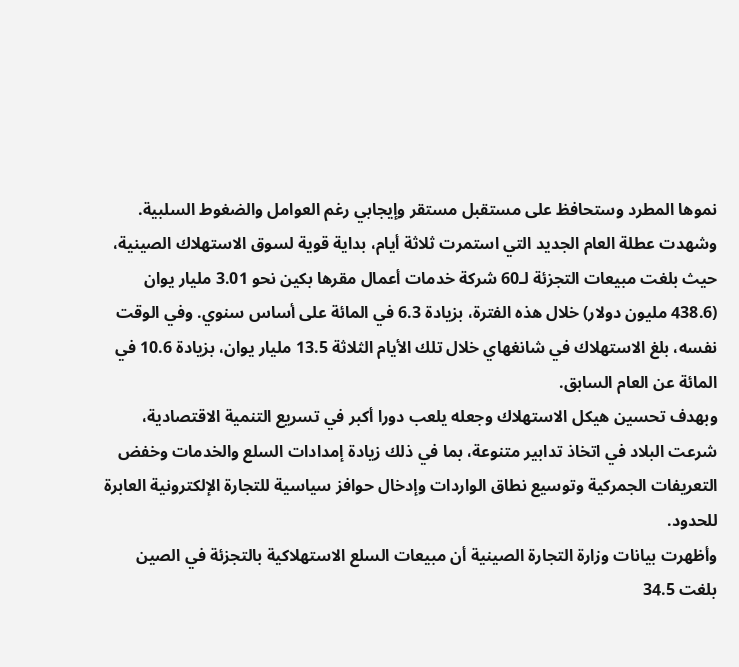نموها المطرد وستحافظ على مستقبل مستقر وإيجابي رغم العوامل والضغوط السلبية.
وشهدت عطلة العام الجديد التي استمرت ثلاثة أيام، بداية قوية لسوق الاستهلاك الصينية، حيث بلغت مبيعات التجزئة لـ60 شركة خدمات أعمال مقرها بكين نحو 3.01 مليار يوان (438.6 مليون دولار) خلال هذه الفترة، بزيادة 6.3 في المائة على أساس سنوي. وفي الوقت نفسه، بلغ الاستهلاك في شانغهاي خلال تلك الأيام الثلاثة 13.5 مليار يوان، بزيادة 10.6 في المائة عن العام السابق.
وبهدف تحسين هيكل الاستهلاك وجعله يلعب دورا أكبر في تسريع التنمية الاقتصادية، شرعت البلاد في اتخاذ تدابير متنوعة، بما في ذلك زيادة إمدادات السلع والخدمات وخفض التعريفات الجمركية وتوسيع نطاق الواردات وإدخال حوافز سياسية للتجارة الإلكترونية العابرة للحدود.
وأظهرت بيانات وزارة التجارة الصينية أن مبيعات السلع الاستهلاكية بالتجزئة في الصين بلغت 34.5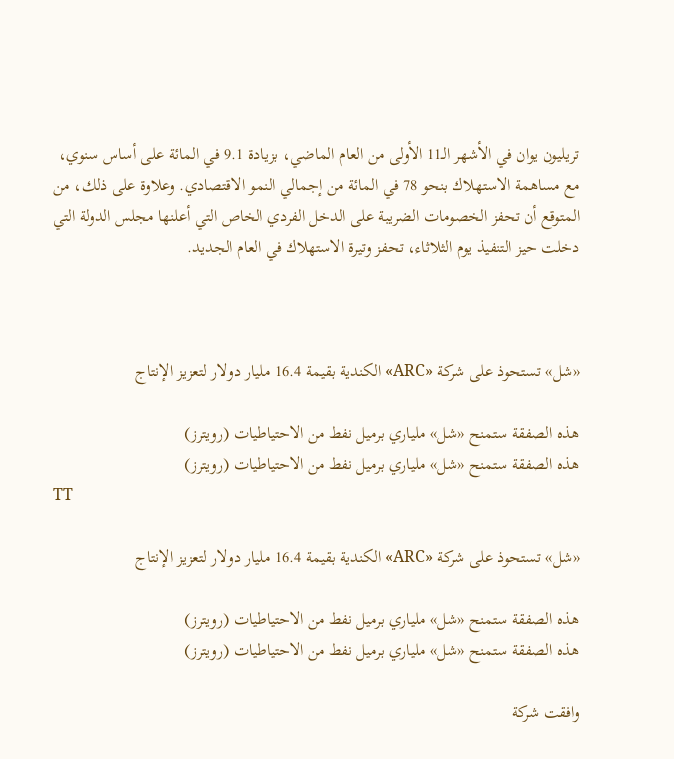تريليون يوان في الأشهر الـ11 الأولى من العام الماضي، بزيادة 9.1 في المائة على أساس سنوي، مع مساهمة الاستهلاك بنحو 78 في المائة من إجمالي النمو الاقتصادي. وعلاوة على ذلك، من المتوقع أن تحفز الخصومات الضريبة على الدخل الفردي الخاص التي أعلنها مجلس الدولة التي دخلت حيز التنفيذ يوم الثلاثاء، تحفز وتيرة الاستهلاك في العام الجديد.



«شل» تستحوذ على شركة «ARC» الكندية بقيمة 16.4 مليار دولار لتعزيز الإنتاج

هذه الصفقة ستمنح «شل» ملياري برميل نفط من الاحتياطيات (رويترز)
هذه الصفقة ستمنح «شل» ملياري برميل نفط من الاحتياطيات (رويترز)
TT

«شل» تستحوذ على شركة «ARC» الكندية بقيمة 16.4 مليار دولار لتعزيز الإنتاج

هذه الصفقة ستمنح «شل» ملياري برميل نفط من الاحتياطيات (رويترز)
هذه الصفقة ستمنح «شل» ملياري برميل نفط من الاحتياطيات (رويترز)

وافقت شركة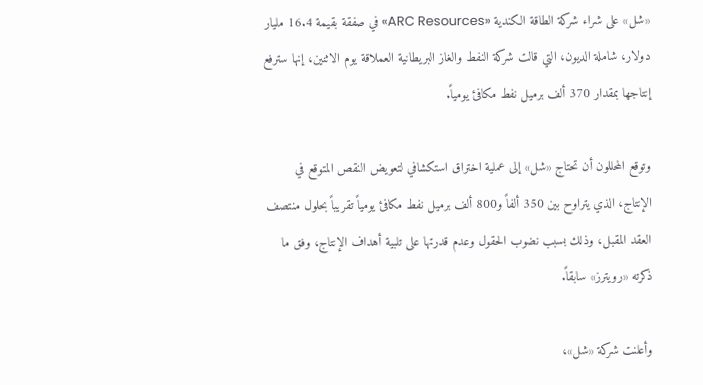«شل» على شراء شركة الطاقة الكندية «ARC Resources» في صفقة بقيمة 16.4 مليار دولار، شاملة الديون، التي قالت شركة النفط والغاز البريطانية العملاقة يوم الاثنين، إنها سترفع إنتاجها بمقدار 370 ألف برميل نفط مكافئ يومياً.

وتوقع المحللون أن تحتاج «شل» إلى عملية اختراق استكشافي لتعويض النقص المتوقع في الإنتاج، الذي يتراوح بين 350 ألفاً و800 ألف برميل نفط مكافئ يومياً تقريباً بحلول منتصف العقد المقبل، وذلك بسبب نضوب الحقول وعدم قدرتها على تلبية أهداف الإنتاج، وفق ما ذكرته «رويترز» سابقاً.

وأعلنت شركة «شل»،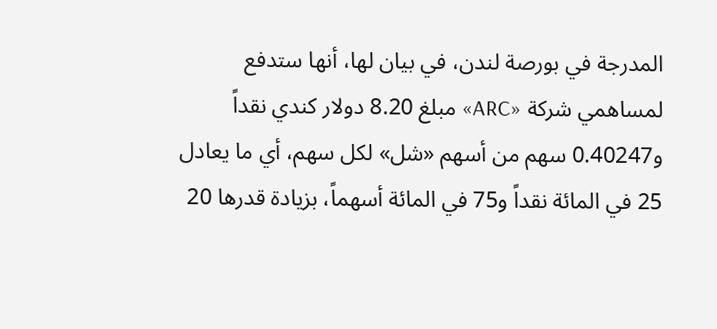المدرجة في بورصة لندن، في بيان لها، أنها ستدفع لمساهمي شركة «ARC» مبلغ 8.20 دولار كندي نقداً و0.40247 سهم من أسهم «شل» لكل سهم، أي ما يعادل 25 في المائة نقداً و75 في المائة أسهماً، بزيادة قدرها 20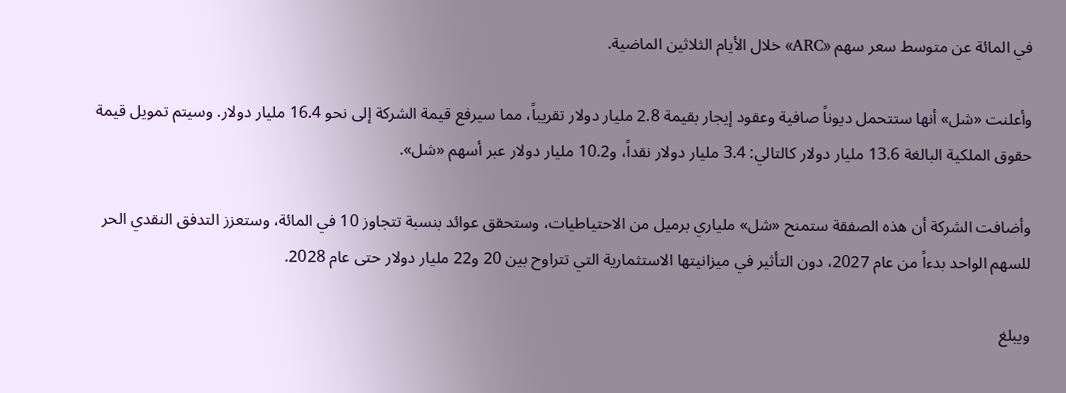في المائة عن متوسط سعر سهم «ARC» خلال الأيام الثلاثين الماضية.

وأعلنت «شل» أنها ستتحمل ديوناً صافية وعقود إيجار بقيمة 2.8 مليار دولار تقريباً، مما سيرفع قيمة الشركة إلى نحو 16.4 مليار دولار. وسيتم تمويل قيمة حقوق الملكية البالغة 13.6 مليار دولار كالتالي: 3.4 مليار دولار نقداً، و10.2 مليار دولار عبر أسهم «شل».

وأضافت الشركة أن هذه الصفقة ستمنح «شل» ملياري برميل من الاحتياطيات، وستحقق عوائد بنسبة تتجاوز 10 في المائة، وستعزز التدفق النقدي الحر للسهم الواحد بدءاً من عام 2027، دون التأثير في ميزانيتها الاستثمارية التي تتراوح بين 20 و22 مليار دولار حتى عام 2028.

ويبلغ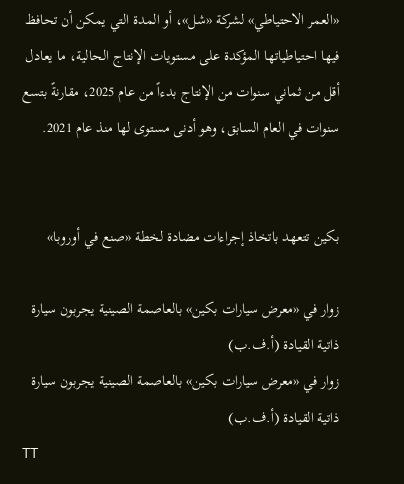«العمر الاحتياطي» لشركة «شل»، أو المدة التي يمكن أن تحافظ فيها احتياطياتها المؤكدة على مستويات الإنتاج الحالية، ما يعادل أقل من ثماني سنوات من الإنتاج بدءاً من عام 2025، مقارنةً بتسع سنوات في العام السابق، وهو أدنى مستوى لها منذ عام 2021.


بكين تتعهد باتخاذ إجراءات مضادة لخطة «صنع في أوروبا»

زوار في «معرض سيارات بكين» بالعاصمة الصينية يجربون سيارة ذاتية القيادة (أ.ف.ب)
زوار في «معرض سيارات بكين» بالعاصمة الصينية يجربون سيارة ذاتية القيادة (أ.ف.ب)
TT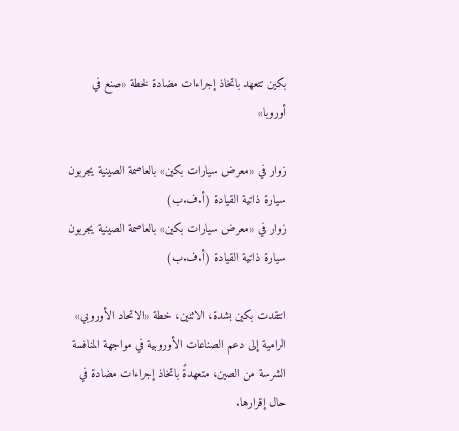بكين تتعهد باتخاذ إجراءات مضادة لخطة «صنع في أوروبا»

زوار في «معرض سيارات بكين» بالعاصمة الصينية يجربون سيارة ذاتية القيادة (أ.ف.ب)
زوار في «معرض سيارات بكين» بالعاصمة الصينية يجربون سيارة ذاتية القيادة (أ.ف.ب)

انتقدت بكين بشدة، الاثنين، خطة «الاتحاد الأوروبي» الرامية إلى دعم الصناعات الأوروبية في مواجهة المنافسة الشرسة من الصين، متعهدةً باتخاذ إجراءات مضادة في حال إقرارها.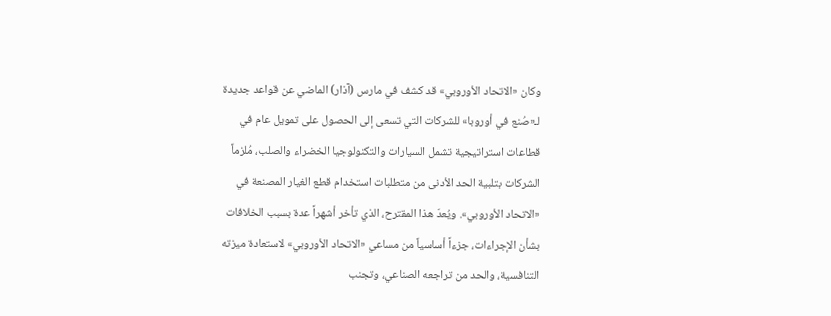وكان «الاتحاد الأوروبي» قد كشف في مارس (آذار) الماضي عن قواعد جديدة لـ«صُنع في أوروبا» للشركات التي تسعى إلى الحصول على تمويل عام في قطاعات استراتيجية تشمل السيارات والتكنولوجيا الخضراء والصلب، مُلزماً الشركات بتلبية الحد الأدنى من متطلبات استخدام قطع الغيار المصنعة في «الاتحاد الأوروبي». ويُعدّ هذا المقترح، الذي تأخر أشهراً عدة بسبب الخلافات بشأن الإجراءات، جزءاً أساسياً من مساعي «الاتحاد الأوروبي» لاستعادة ميزته التنافسية، والحد من تراجعه الصناعي، وتجنب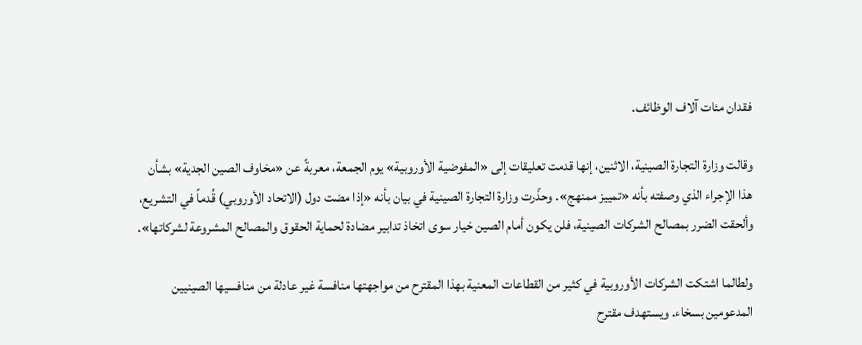فقدان مئات آلاف الوظائف.

وقالت وزارة التجارة الصينية، الاثنين، إنها قدمت تعليقات إلى «المفوضية الأوروبية» يوم الجمعة، معربةً عن «مخاوف الصين الجدية» بشأن هذا الإجراء الذي وصفته بأنه «تمييز ممنهج». وحذّرت وزارة التجارة الصينية في بيان بأنه «إذا مضت دول (الاتحاد الأوروبي) قُدماً في التشريع، وألحقت الضرر بمصالح الشركات الصينية، فلن يكون أمام الصين خيار سوى اتخاذ تدابير مضادة لحماية الحقوق والمصالح المشروعة لشركاتها».

ولطالما اشتكت الشركات الأوروبية في كثير من القطاعات المعنية بهذا المقترح من مواجهتها منافسة غير عادلة من منافسيها الصينيين المدعومين بسخاء. ويستهدف مقترح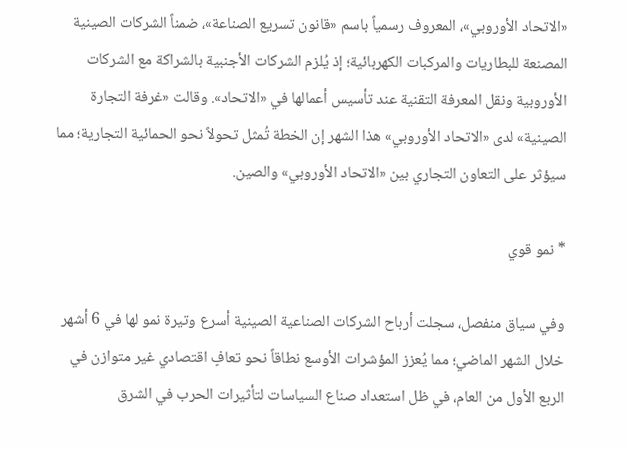«الاتحاد الأوروبي»، المعروف رسمياً باسم «قانون تسريع الصناعة»، ضمناً الشركات الصينية المصنعة للبطاريات والمركبات الكهربائية؛ إذ يُلزم الشركات الأجنبية بالشراكة مع الشركات الأوروبية ونقل المعرفة التقنية عند تأسيس أعمالها في «الاتحاد». وقالت «غرفة التجارة الصينية» لدى «الاتحاد الأوروبي» هذا الشهر إن الخطة تُمثل تحولاً نحو الحمائية التجارية؛ مما سيؤثر على التعاون التجاري بين «الاتحاد الأوروبي» والصين.

* نمو قوي

وفي سياق منفصل، سجلت أرباح الشركات الصناعية الصينية أسرع وتيرة نمو لها في 6 أشهر خلال الشهر الماضي؛ مما يُعزز المؤشرات الأوسع نطاقاً نحو تعافٍ اقتصادي غير متوازن في الربع الأول من العام، في ظل استعداد صناع السياسات لتأثيرات الحرب في الشرق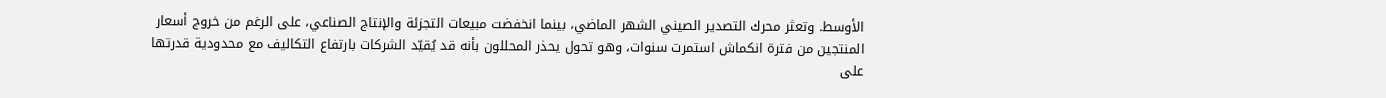الأوسط. وتعثر محرك التصدير الصيني الشهر الماضي، بينما انخفضت مبيعات التجزئة والإنتاج الصناعي، على الرغم من خروج أسعار المنتجين من فترة انكماش استمرت سنوات، وهو تحول يحذر المحللون بأنه قد يُقيّد الشركات بارتفاع التكاليف مع محدودية قدرتها على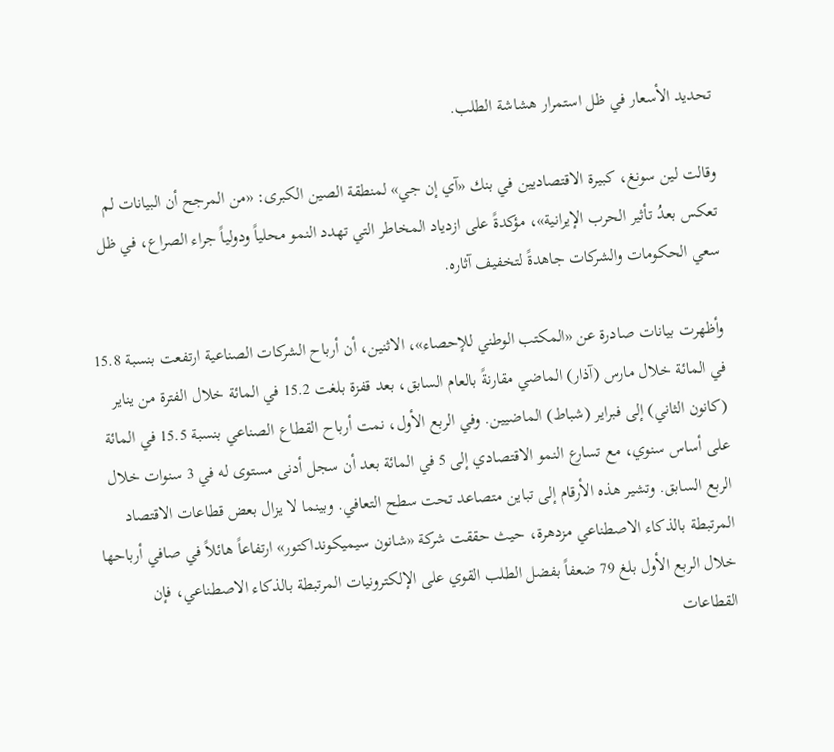تحديد الأسعار في ظل استمرار هشاشة الطلب.

وقالت لين سونغ، كبيرة الاقتصاديين في بنك «آي إن جي» لمنطقة الصين الكبرى: «من المرجح أن البيانات لم تعكس بعدُ تأثير الحرب الإيرانية»، مؤكدةً على ازدياد المخاطر التي تهدد النمو محلياً ودولياً جراء الصراع، في ظل سعي الحكومات والشركات جاهدةً لتخفيف آثاره.

وأظهرت بيانات صادرة عن «المكتب الوطني للإحصاء»، الاثنين، أن أرباح الشركات الصناعية ارتفعت بنسبة 15.8 في المائة خلال مارس (آذار) الماضي مقارنةً بالعام السابق، بعد قفزة بلغت 15.2 في المائة خلال الفترة من يناير (كانون الثاني) إلى فبراير (شباط) الماضيين. وفي الربع الأول، نمت أرباح القطاع الصناعي بنسبة 15.5 في المائة على أساس سنوي، مع تسارع النمو الاقتصادي إلى 5 في المائة بعد أن سجل أدنى مستوى له في 3 سنوات خلال الربع السابق. وتشير هذه الأرقام إلى تباين متصاعد تحت سطح التعافي. وبينما لا يزال بعض قطاعات الاقتصاد المرتبطة بالذكاء الاصطناعي مزدهرة، حيث حققت شركة «شانون سيميكونداكتور» ارتفاعاً هائلاً في صافي أرباحها خلال الربع الأول بلغ 79 ضعفاً بفضل الطلب القوي على الإلكترونيات المرتبطة بالذكاء الاصطناعي، فإن القطاعات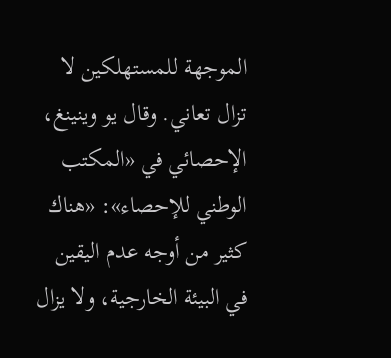الموجهة للمستهلكين لا تزال تعاني. وقال يو وينينغ، الإحصائي في «المكتب الوطني للإحصاء»: «هناك كثير من أوجه عدم اليقين في البيئة الخارجية، ولا يزال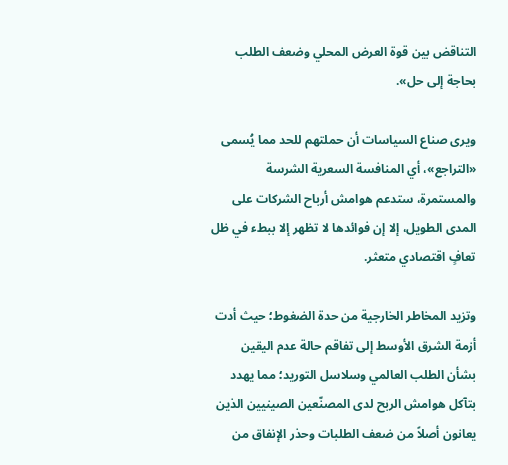التناقض بين قوة العرض المحلي وضعف الطلب بحاجة إلى حل».

ويرى صناع السياسات أن حملتهم للحد مما يُسمى «التراجع»، أي المنافسة السعرية الشرسة والمستمرة، ستدعم هوامش أرباح الشركات على المدى الطويل، إلا إن فوائدها لا تظهر إلا ببطء في ظل تعافٍ اقتصادي متعثر.

وتزيد المخاطر الخارجية من حدة الضغوط؛ حيث أدت أزمة الشرق الأوسط إلى تفاقم حالة عدم اليقين بشأن الطلب العالمي وسلاسل التوريد؛ مما يهدد بتآكل هوامش الربح لدى المصنّعين الصينيين الذين يعانون أصلاً من ضعف الطلبات وحذر الإنفاق من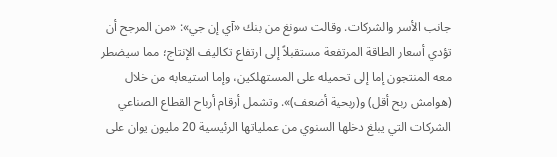جانب الأسر والشركات. وقالت سونغ من بنك «آي إن جي»: «من المرجح أن تؤدي أسعار الطاقة المرتفعة مستقبلاً إلى ارتفاع تكاليف الإنتاج؛ مما سيضطر معه المنتجون إما إلى تحميله على المستهلكين، وإما استيعابه من خلال (هوامش ربح أقل) و(ربحية أضعف)». وتشمل أرقام أرباح القطاع الصناعي الشركات التي يبلغ دخلها السنوي من عملياتها الرئيسية 20 مليون يوان على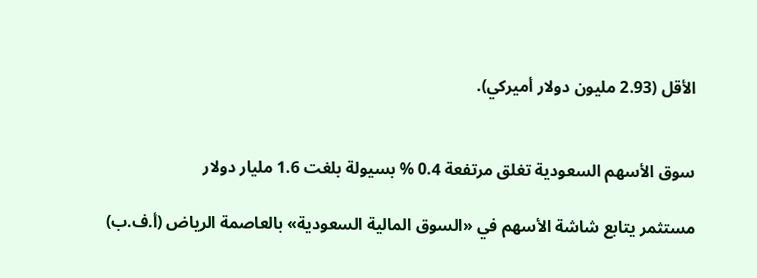الأقل (2.93 مليون دولار أميركي).


سوق الأسهم السعودية تغلق مرتفعة 0.4 % بسيولة بلغت 1.6 مليار دولار

مستثمر يتابع شاشة الأسهم في «السوق المالية السعودية» بالعاصمة الرياض (أ.ف.ب)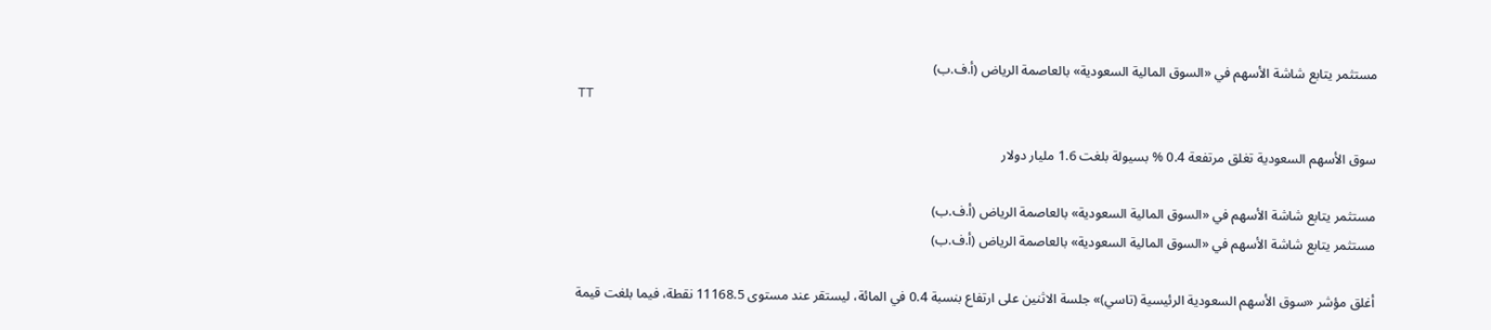مستثمر يتابع شاشة الأسهم في «السوق المالية السعودية» بالعاصمة الرياض (أ.ف.ب)
TT

سوق الأسهم السعودية تغلق مرتفعة 0.4 % بسيولة بلغت 1.6 مليار دولار

مستثمر يتابع شاشة الأسهم في «السوق المالية السعودية» بالعاصمة الرياض (أ.ف.ب)
مستثمر يتابع شاشة الأسهم في «السوق المالية السعودية» بالعاصمة الرياض (أ.ف.ب)

أغلق مؤشر «سوق الأسهم السعودية الرئيسية (تاسي)» جلسة الاثنين على ارتفاع بنسبة 0.4 في المائة، ليستقر عند مستوى 11168.5 نقطة، فيما بلغت قيمة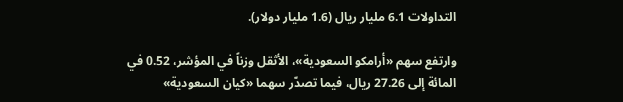التداولات 6.1 مليار ريال (1.6 مليار دولار).

وارتفع سهم «أرامكو السعودية»، الأثقل وزناً في المؤشر، 0.52 في المائة إلى 27.26 ريال، فيما تصدّر سهما «كيان السعودية»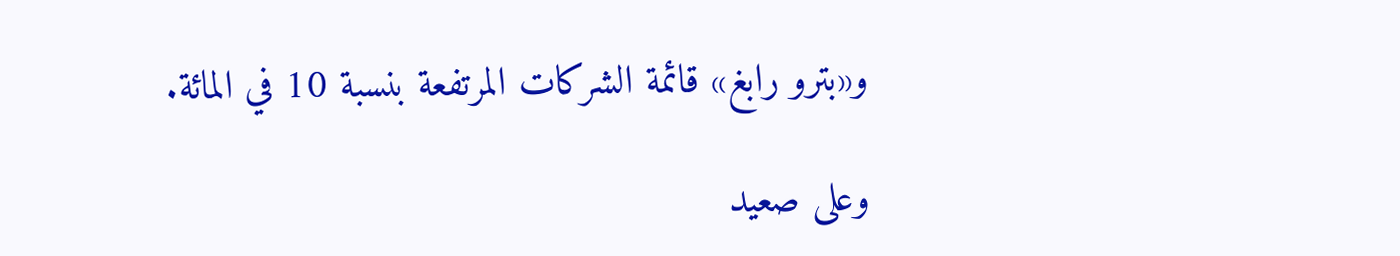و«بترو رابغ» قائمة الشركات المرتفعة بنسبة 10 في المائة.

وعلى صعيد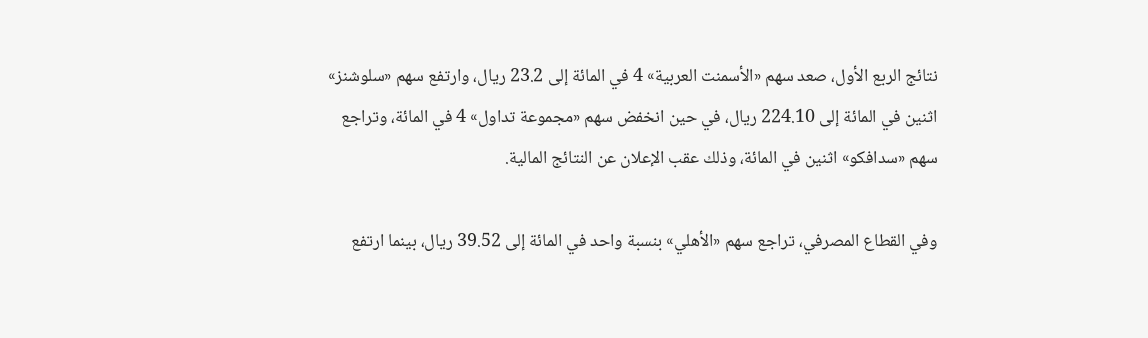نتائج الربع الأول، صعد سهم «الأسمنت العربية» 4 في المائة إلى 23.2 ريال، وارتفع سهم «سلوشنز» اثنين في المائة إلى 224.10 ريال، في حين انخفض سهم «مجموعة تداول» 4 في المائة، وتراجع سهم «سدافكو» اثنين في المائة، وذلك عقب الإعلان عن النتائج المالية.

وفي القطاع المصرفي، تراجع سهم «الأهلي» بنسبة واحد في المائة إلى 39.52 ريال، بينما ارتفع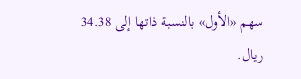سهم «الأول» بالنسبة ذاتها إلى 34.38 ريال.